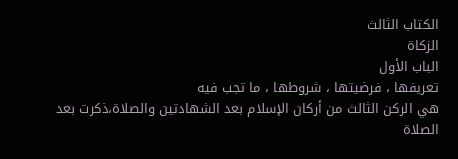الكتاب الثالث
الزكاة
الباب الأول
تعريفها ، فرضيتها ، شروطها ، ما تجب فيه
هي الركن الثالث من أركان الإسلام بعد الشهادتين والصلاة،ذكرت بعد الصلاة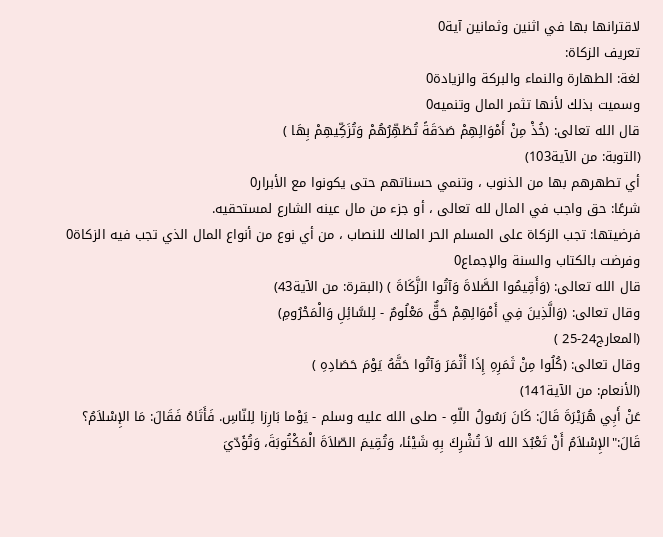لاقترانها بها في اثنين وثمانين آية0
تعريف الزكاة:
لغة: الطهارة والنماء والبركة والزيادة0
وسميت بذلك لأنها تثمر المال وتنميه0
قال الله تعالى: (خُذْ مِنْ أَمْوَالِهِمْ صَدَقَةً تُطَهِّرُهُمْ وَتُزَكِّيهِمْ بِهَا )
(التوبة: من الآية103)
أي تطهرهم بها من الذنوب ، وتنمي حسناتهم حتى يكونوا مع الأبرار0
شرعًا: حق واجب في المال لله تعالى ، أو جزء من مال عينه الشارع لمستحقيه.
فرضيتها: تجب الزكاة على المسلم الحر المالك للنصاب ، من أي نوع من أنواع المال الذي تجب فيه الزكاة0
وفرضت بالكتاب والسنة والإجماع0
قال الله تعالى: (وَأَقِيمُوا الصَّلاةَ وَآتُوا الزَّكَاةَ ) (البقرة: من الآية43)
وقال تعالى: (وَالَّذِينَ فِي أَمْوَالِهِمْ حَقٌّ مَعْلُومٌ - لِلسَّائِلِ وَالْمَحْرُومِ)
(المعارج24-25 )
وقال تعالى: (كُلُوا مِنْ ثَمَرِهِ إِذَا أَثْمَرَ وَآتُوا حَقَّهُ يَوْمَ حَصَادِهِ )
(الأنعام: من الآية141)
عَنْ أَبِي هُرَيْرَةَ قَالَ: كَانَ رَسُولُ اللّهِ - صلى الله عليه وسلم - يَوْما بَارِزا لِلنّاسِ. فَأَتَاهُ فَقَالَ: مَا الإِسْلاَمُ؟ قَالَ:"الإِسْلاَمُ أَنْ تَعْبُدَ الله لاَ تُشْرِكَ بِهِ شَيْئا، وَتُقِيمَ الصّلاَةَ الْمَكْتُوبَةَ، وَتُؤَدّيَ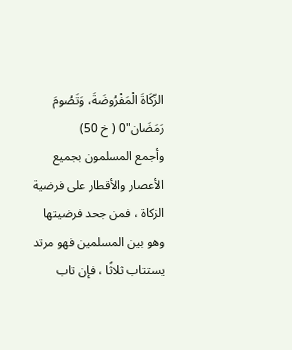الزّكَاةَ الْمَفْرُوضَةَ، وَتَصُومَ رَمَضَان"0 ( خ 50)
وأجمع المسلمون بجميع الأعصار والأقطار على فرضية الزكاة ، فمن جحد فرضيتها وهو بين المسلمين فهو مرتد يستتاب ثلاثًا ، فإن تاب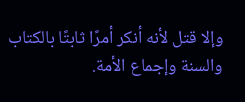وإلا قتل لأنه أنكر أمرًا ثابتًا بالكتاب والسنة وإجماع الأمة.